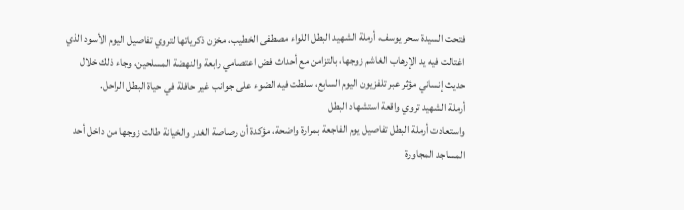فتحت السيدة سحر يوسف، أرملة الشهيد البطل اللواء مصطفى الخطيب، مخزن ذكرياتها لتروي تفاصيل اليوم الأسود الذي اغتالت فيه يد الإرهاب الغاشم زوجها، بالتزامن مع أحداث فض اعتصامي رابعة والنهضة المسلحين، وجاء ذلك خلال حديث إنساني مؤثر عبر تلفزيون اليوم السابع، سلطت فيه الضوء على جوانب غير حافلة في حياة البطل الراحل.
أرملة الشهيد تروي واقعة استشهاد البطل
واستعادت أرملة البطل تفاصيل يوم الفاجعة بمرارة واضحة، مؤكدة أن رصاصة الغدر والخيانة طالت زوجها من داخل أحد المساجد المجاورة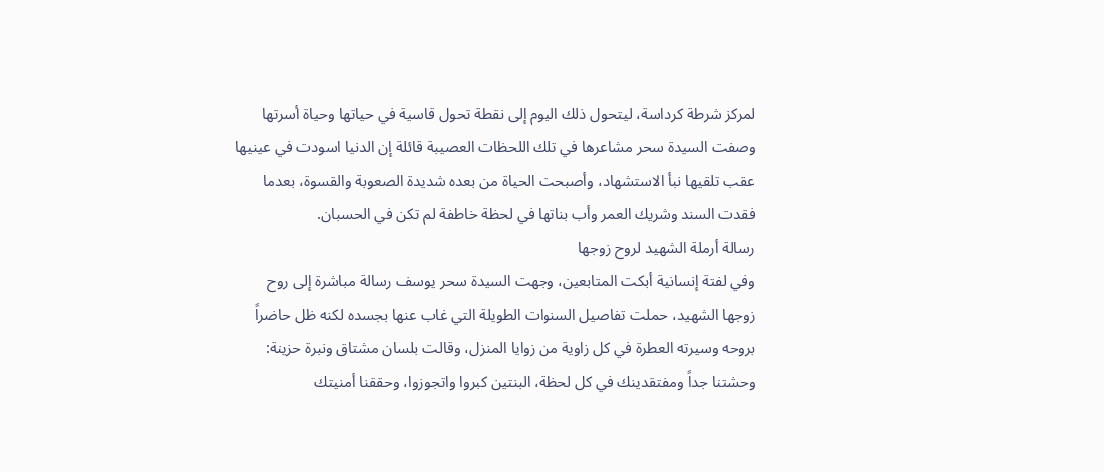لمركز شرطة كرداسة، ليتحول ذلك اليوم إلى نقطة تحول قاسية في حياتها وحياة أسرتها
وصفت السيدة سحر مشاعرها في تلك اللحظات العصيبة قائلة إن الدنيا اسودت في عينيها عقب تلقيها نبأ الاستشهاد، وأصبحت الحياة من بعده شديدة الصعوبة والقسوة، بعدما فقدت السند وشريك العمر وأب بناتها في لحظة خاطفة لم تكن في الحسبان.
رسالة أرملة الشهيد لروح زوجها
وفي لفتة إنسانية أبكت المتابعين، وجهت السيدة سحر يوسف رسالة مباشرة إلى روح زوجها الشهيد، حملت تفاصيل السنوات الطويلة التي غاب عنها بجسده لكنه ظل حاضراً بروحه وسيرته العطرة في كل زاوية من زوايا المنزل، وقالت بلسان مشتاق ونبرة حزينة: وحشتنا جداً ومفتقدينك في كل لحظة، البنتين كبروا واتجوزوا، وحققنا أمنيتك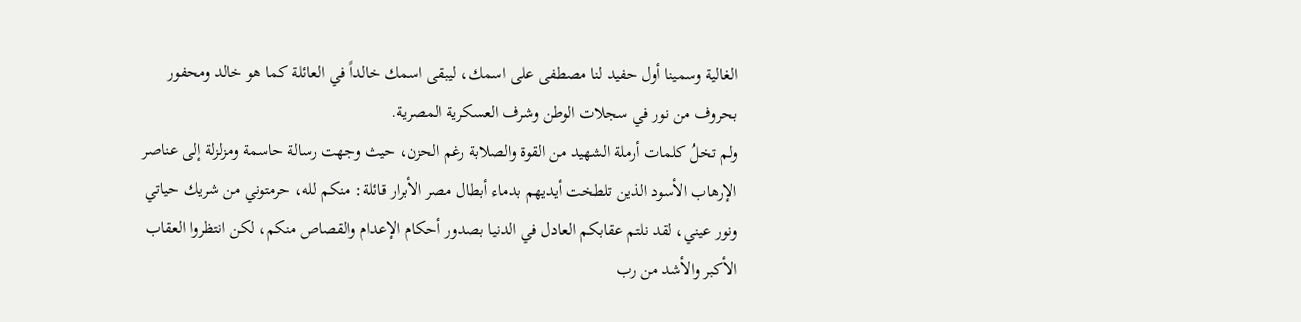الغالية وسمينا أول حفيد لنا مصطفى على اسمك، ليبقى اسمك خالداً في العائلة كما هو خالد ومحفور بحروف من نور في سجلات الوطن وشرف العسكرية المصرية.
ولم تخلُ كلمات أرملة الشهيد من القوة والصلابة رغم الحزن، حيث وجهت رسالة حاسمة ومزلزلة إلى عناصر الإرهاب الأسود الذين تلطخت أيديهم بدماء أبطال مصر الأبرار قائلة: منكم لله، حرمتوني من شريك حياتي ونور عيني، لقد نلتم عقابكم العادل في الدنيا بصدور أحكام الإعدام والقصاص منكم، لكن انتظروا العقاب الأكبر والأشد من رب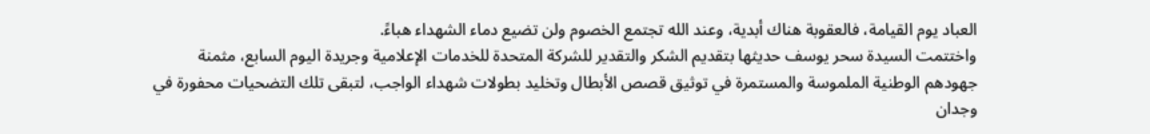العباد يوم القيامة، فالعقوبة هناك أبدية، وعند الله تجتمع الخصوم ولن تضيع دماء الشهداء هباءً.
واختتمت السيدة سحر يوسف حديثها بتقديم الشكر والتقدير للشركة المتحدة للخدمات الإعلامية وجريدة اليوم السابع، مثمنة جهودهم الوطنية الملموسة والمستمرة في توثيق قصص الأبطال وتخليد بطولات شهداء الواجب، لتبقى تلك التضحيات محفورة في وجدان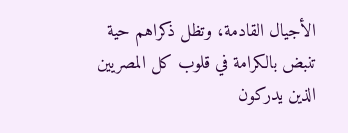الأجيال القادمة، وتظل ذكراهم حية تنبض بالكرامة في قلوب كل المصريين الذين يدركون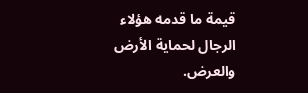قيمة ما قدمه هؤلاء الرجال لحماية الأرض والعرض.